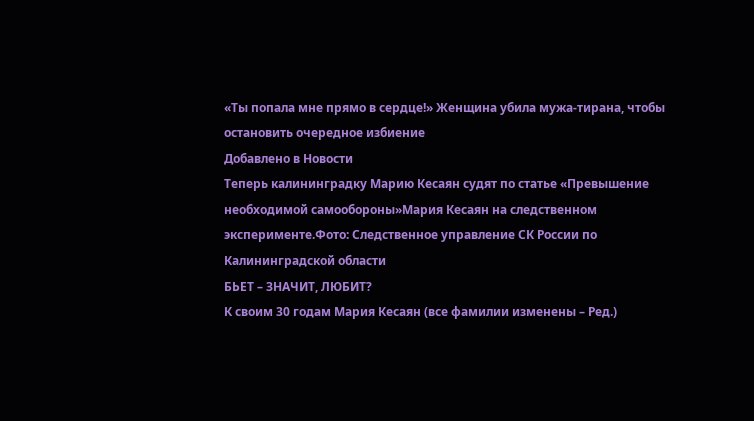«Ты попала мне прямо в сердце!» Женщина убила мужа-тирана, чтобы остановить очередное избиение
Добавлено в Новости
Теперь калининградку Марию Кесаян судят по статье «Превышение необходимой самообороны»Мария Кесаян на следственном эксперименте.Фото: Следственное управление СК России по Калининградской области
БЬЕТ – ЗНАЧИТ, ЛЮБИТ?
К своим 30 годам Мария Кесаян (все фамилии изменены – Ред.)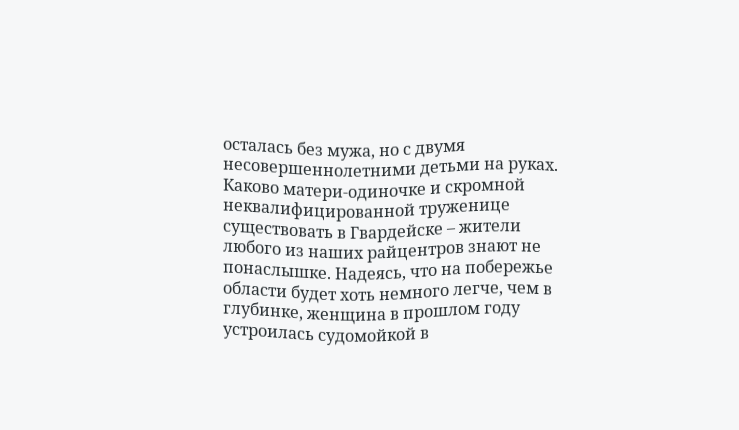осталась без мужа, но с двумя несовершеннолетними детьми на руках. Каково матери-одиночке и скромной неквалифицированной труженице существовать в Гвардейске – жители любого из наших райцентров знают не понаслышке. Надеясь, что на побережье области будет хоть немного легче, чем в глубинке, женщина в прошлом году устроилась судомойкой в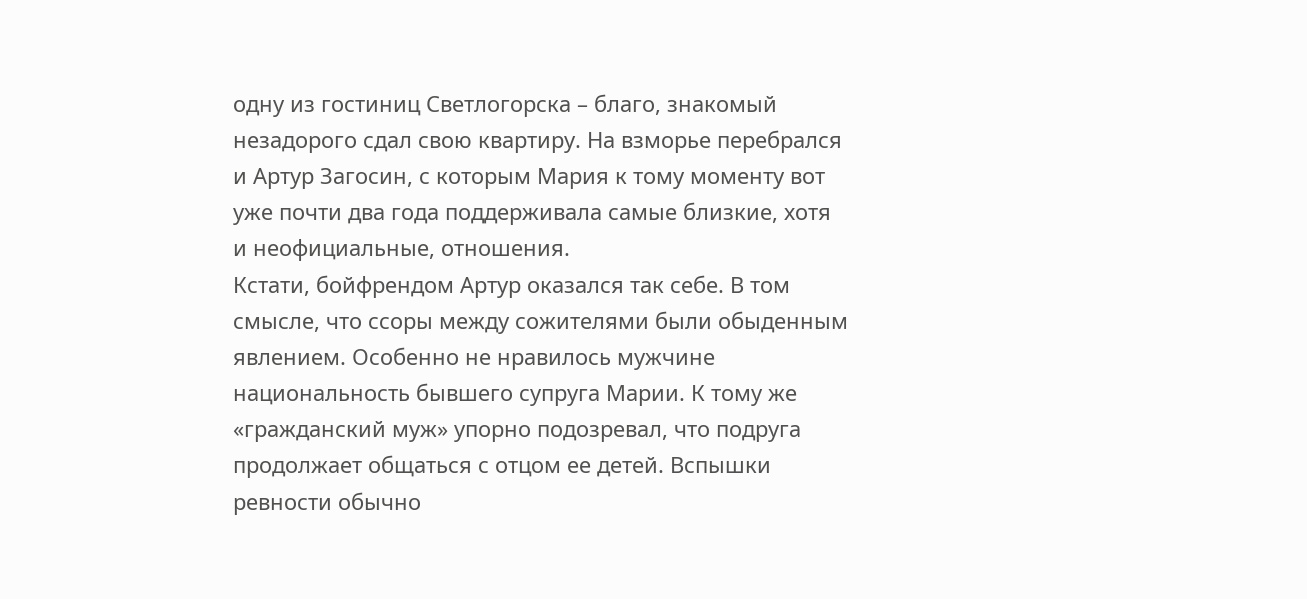одну из гостиниц Светлогорска – благо, знакомый незадорого сдал свою квартиру. На взморье перебрался и Артур Загосин, с которым Мария к тому моменту вот уже почти два года поддерживала самые близкие, хотя и неофициальные, отношения.
Кстати, бойфрендом Артур оказался так себе. В том смысле, что ссоры между сожителями были обыденным явлением. Особенно не нравилось мужчине национальность бывшего супруга Марии. К тому же «гражданский муж» упорно подозревал, что подруга продолжает общаться с отцом ее детей. Вспышки ревности обычно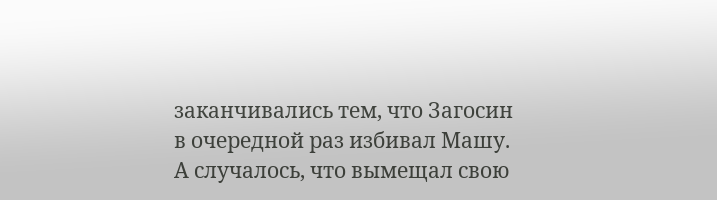заканчивались тем, что Загосин в очередной раз избивал Машу. А случалось, что вымещал свою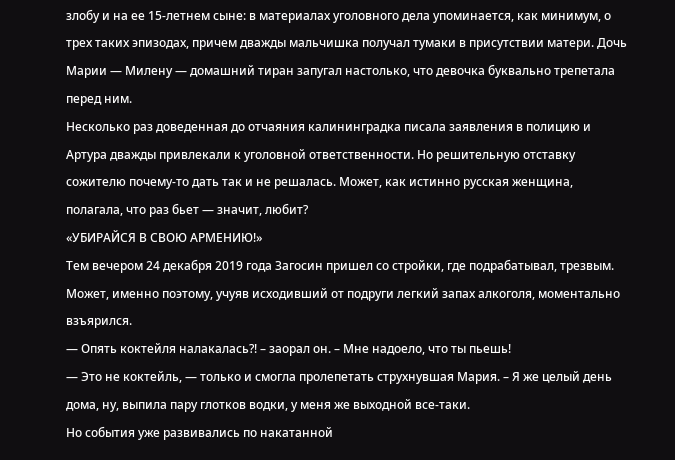злобу и на ее 15-летнем сыне: в материалах уголовного дела упоминается, как минимум, о трех таких эпизодах, причем дважды мальчишка получал тумаки в присутствии матери. Дочь Марии — Милену — домашний тиран запугал настолько, что девочка буквально трепетала перед ним.
Несколько раз доведенная до отчаяния калининградка писала заявления в полицию и Артура дважды привлекали к уголовной ответственности. Но решительную отставку сожителю почему-то дать так и не решалась. Может, как истинно русская женщина, полагала, что раз бьет — значит, любит?
«УБИРАЙСЯ В СВОЮ АРМЕНИЮ!»
Тем вечером 24 декабря 2019 года Загосин пришел со стройки, где подрабатывал, трезвым. Может, именно поэтому, учуяв исходивший от подруги легкий запах алкоголя, моментально взъярился.
— Опять коктейля налакалась?! – заорал он. – Мне надоело, что ты пьешь!
— Это не коктейль, — только и смогла пролепетать струхнувшая Мария. – Я же целый день дома, ну, выпила пару глотков водки, у меня же выходной все-таки.
Но события уже развивались по накатанной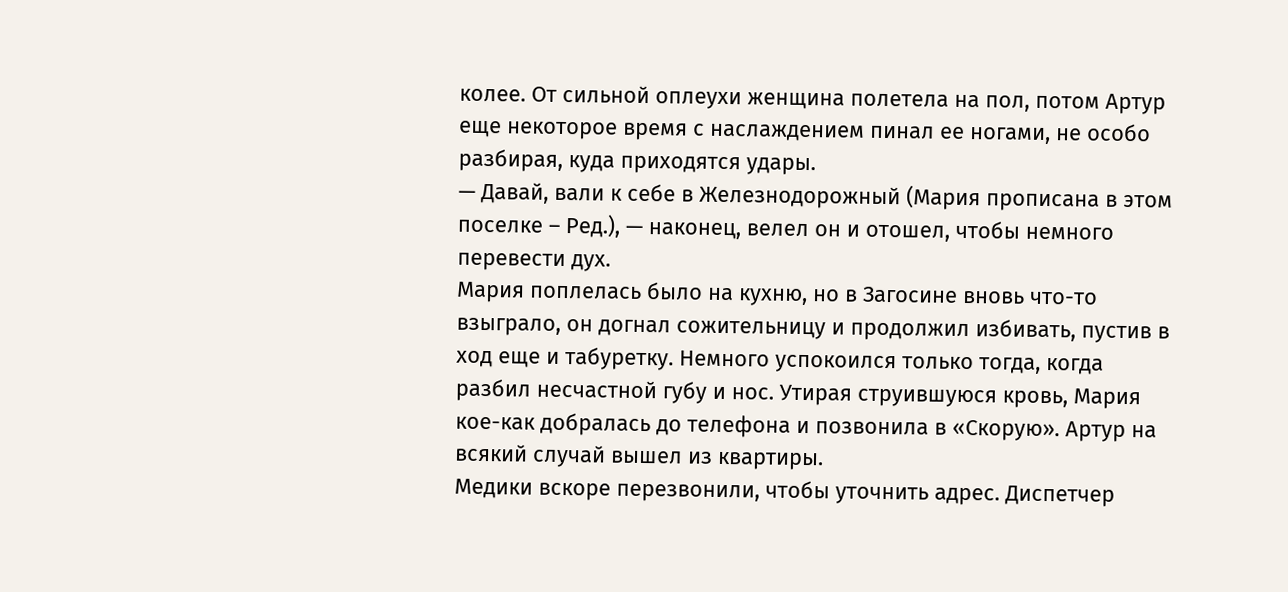колее. От сильной оплеухи женщина полетела на пол, потом Артур еще некоторое время с наслаждением пинал ее ногами, не особо разбирая, куда приходятся удары.
— Давай, вали к себе в Железнодорожный (Мария прописана в этом поселке – Ред.), — наконец, велел он и отошел, чтобы немного перевести дух.
Мария поплелась было на кухню, но в Загосине вновь что-то взыграло, он догнал сожительницу и продолжил избивать, пустив в ход еще и табуретку. Немного успокоился только тогда, когда разбил несчастной губу и нос. Утирая струившуюся кровь, Мария кое-как добралась до телефона и позвонила в «Скорую». Артур на всякий случай вышел из квартиры.
Медики вскоре перезвонили, чтобы уточнить адрес. Диспетчер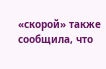«скорой» также сообщила, что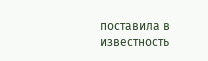поставила в известность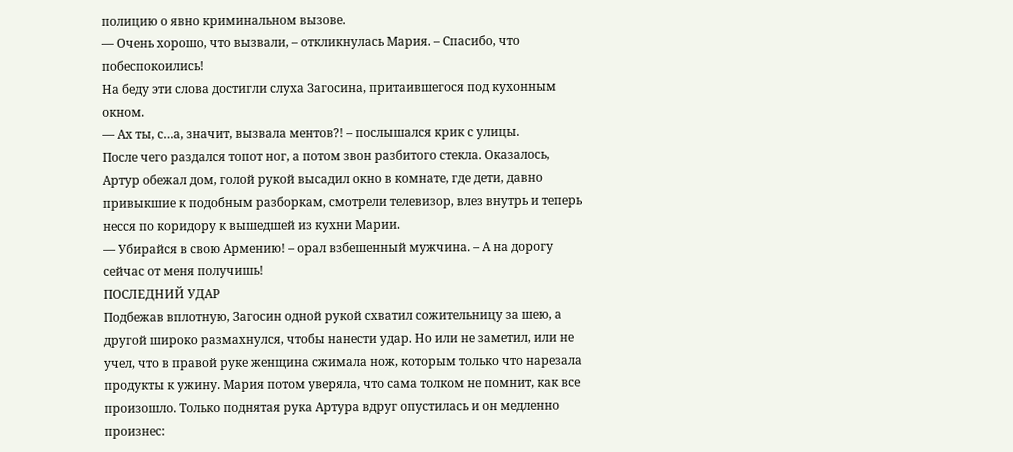полицию о явно криминальном вызове.
— Очень хорошо, что вызвали, – откликнулась Мария. – Спасибо, что побеспокоились!
На беду эти слова достигли слуха Загосина, притаившегося под кухонным окном.
— Ах ты, с…а, значит, вызвала ментов?! – послышался крик с улицы.
После чего раздался топот ног, а потом звон разбитого стекла. Оказалось, Артур обежал дом, голой рукой высадил окно в комнате, где дети, давно привыкшие к подобным разборкам, смотрели телевизор, влез внутрь и теперь несся по коридору к вышедшей из кухни Марии.
— Убирайся в свою Армению! – орал взбешенный мужчина. – А на дорогу сейчас от меня получишь!
ПОСЛЕДНИЙ УДАР
Подбежав вплотную, Загосин одной рукой схватил сожительницу за шею, а другой широко размахнулся, чтобы нанести удар. Но или не заметил, или не учел, что в правой руке женщина сжимала нож, которым только что нарезала продукты к ужину. Мария потом уверяла, что сама толком не помнит, как все произошло. Только поднятая рука Артура вдруг опустилась и он медленно произнес: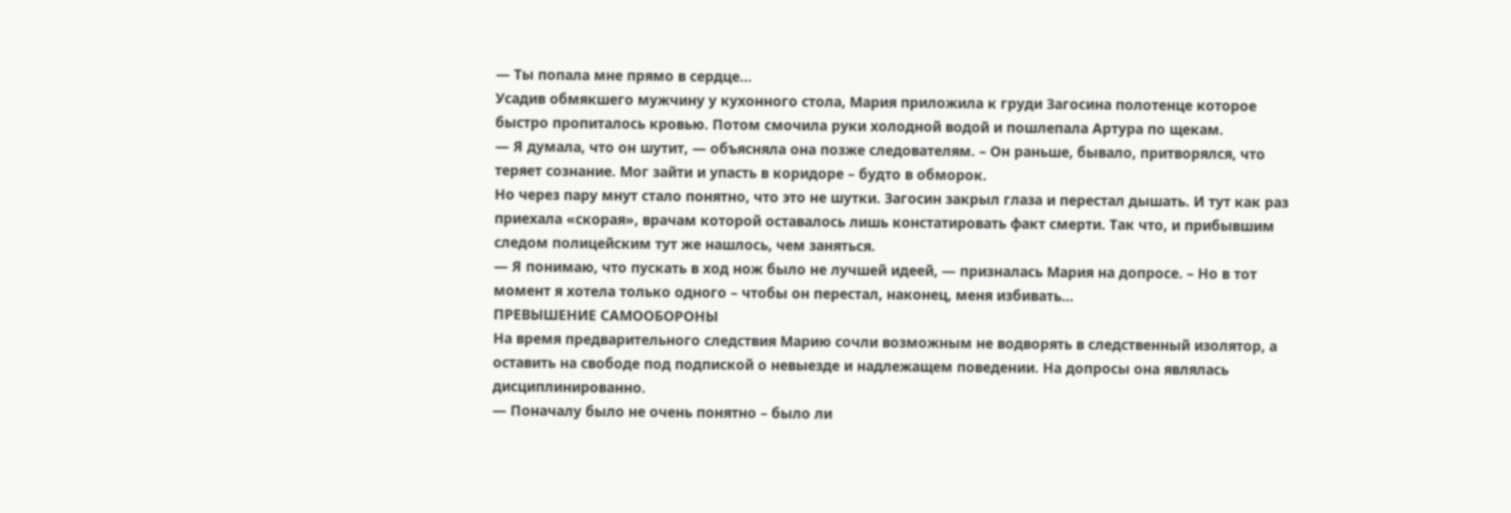— Ты попала мне прямо в сердце…
Усадив обмякшего мужчину у кухонного стола, Мария приложила к груди Загосина полотенце которое быстро пропиталось кровью. Потом смочила руки холодной водой и пошлепала Артура по щекам.
— Я думала, что он шутит, — объясняла она позже следователям. – Он раньше, бывало, притворялся, что теряет сознание. Мог зайти и упасть в коридоре – будто в обморок.
Но через пару мнут стало понятно, что это не шутки. Загосин закрыл глаза и перестал дышать. И тут как раз приехала «скорая», врачам которой оставалось лишь констатировать факт смерти. Так что, и прибывшим следом полицейским тут же нашлось, чем заняться.
— Я понимаю, что пускать в ход нож было не лучшей идеей, — призналась Мария на допросе. – Но в тот момент я хотела только одного – чтобы он перестал, наконец, меня избивать…
ПРЕВЫШЕНИЕ САМООБОРОНЫ
На время предварительного следствия Марию сочли возможным не водворять в следственный изолятор, а оставить на свободе под подпиской о невыезде и надлежащем поведении. На допросы она являлась дисциплинированно.
— Поначалу было не очень понятно – было ли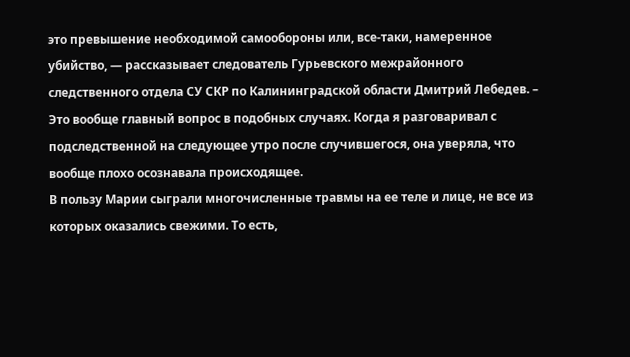это превышение необходимой самообороны или, все-таки, намеренное убийство, — рассказывает следователь Гурьевского межрайонного следственного отдела СУ СКР по Калининградской области Дмитрий Лебедев. – Это вообще главный вопрос в подобных случаях. Когда я разговаривал с подследственной на следующее утро после случившегося, она уверяла, что вообще плохо осознавала происходящее.
В пользу Марии сыграли многочисленные травмы на ее теле и лице, не все из которых оказались свежими. То есть,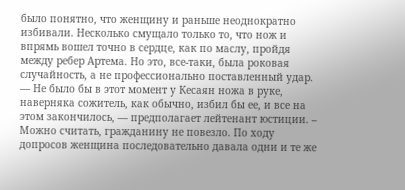было понятно, что женщину и раньше неоднократно избивали. Несколько смущало только то, что нож и впрямь вошел точно в сердце, как по маслу, пройдя между ребер Артема. Но это, все-таки, была роковая случайность, а не профессионально поставленный удар.
— Не было бы в этот момент у Кесаян ножа в руке, наверняка сожитель, как обычно, избил бы ее, и все на этом закончилось, — предполагает лейтенант юстиции. – Можно считать, гражданину не повезло. По ходу допросов женщина последовательно давала одни и те же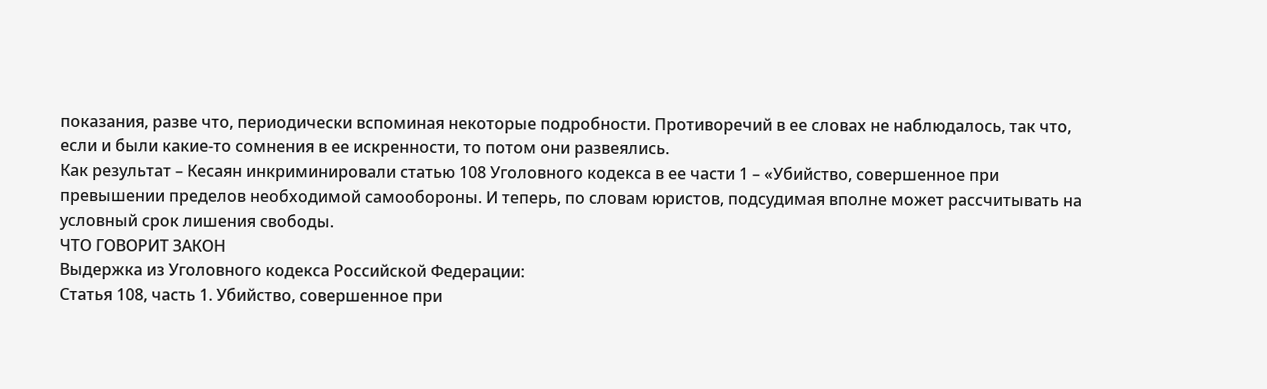показания, разве что, периодически вспоминая некоторые подробности. Противоречий в ее словах не наблюдалось, так что, если и были какие-то сомнения в ее искренности, то потом они развеялись.
Как результат – Кесаян инкриминировали статью 108 Уголовного кодекса в ее части 1 – «Убийство, совершенное при превышении пределов необходимой самообороны. И теперь, по словам юристов, подсудимая вполне может рассчитывать на условный срок лишения свободы.
ЧТО ГОВОРИТ ЗАКОН
Выдержка из Уголовного кодекса Российской Федерации:
Статья 108, часть 1. Убийство, совершенное при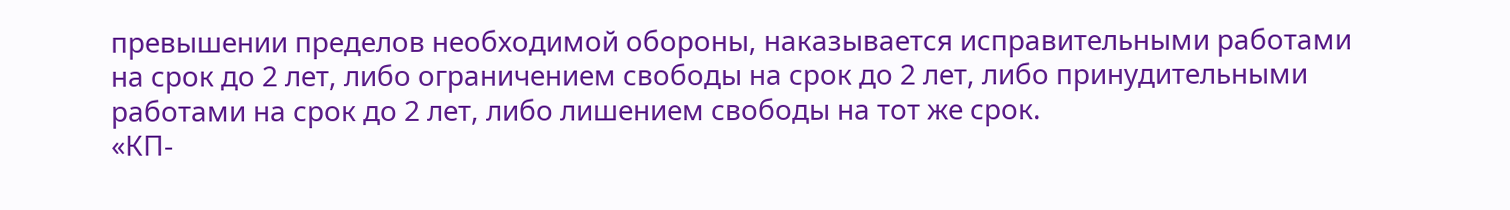превышении пределов необходимой обороны, наказывается исправительными работами на срок до 2 лет, либо ограничением свободы на срок до 2 лет, либо принудительными работами на срок до 2 лет, либо лишением свободы на тот же срок.
«КП-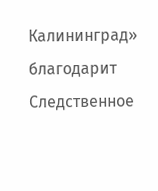Калининград» благодарит Следственное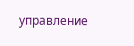управление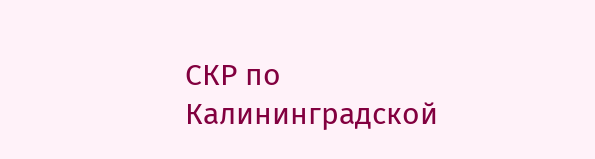СКР по Калининградской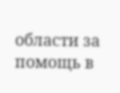области за помощь в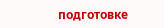подготовке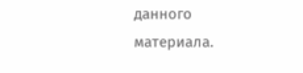данного материала.